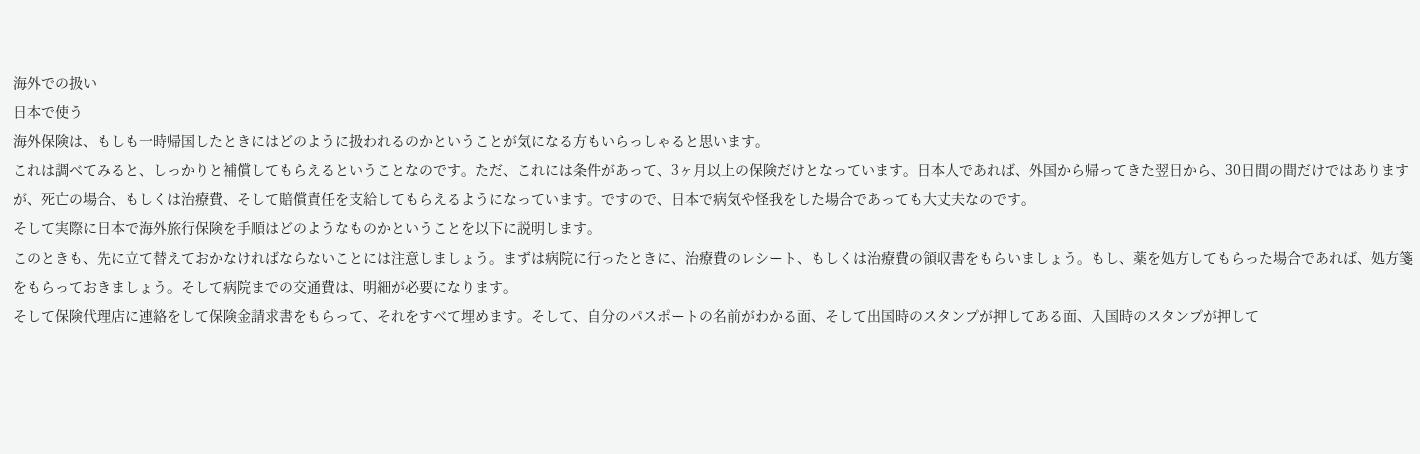海外での扱い
日本で使う
海外保険は、もしも一時帰国したときにはどのように扱われるのかということが気になる方もいらっしゃると思います。
これは調べてみると、しっかりと補償してもらえるということなのです。ただ、これには条件があって、3ヶ月以上の保険だけとなっています。日本人であれば、外国から帰ってきた翌日から、30日間の間だけではありますが、死亡の場合、もしくは治療費、そして賠償責任を支給してもらえるようになっています。ですので、日本で病気や怪我をした場合であっても大丈夫なのです。
そして実際に日本で海外旅行保険を手順はどのようなものかということを以下に説明します。
このときも、先に立て替えておかなければならないことには注意しましょう。まずは病院に行ったときに、治療費のレシート、もしくは治療費の領収書をもらいましょう。もし、薬を処方してもらった場合であれば、処方箋をもらっておきましょう。そして病院までの交通費は、明細が必要になります。
そして保険代理店に連絡をして保険金請求書をもらって、それをすべて埋めます。そして、自分のパスポートの名前がわかる面、そして出国時のスタンプが押してある面、入国時のスタンプが押して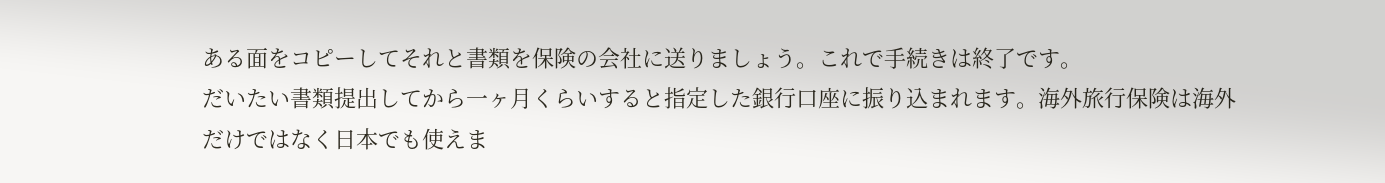ある面をコピーしてそれと書類を保険の会社に送りましょう。これで手続きは終了です。
だいたい書類提出してから一ヶ月くらいすると指定した銀行口座に振り込まれます。海外旅行保険は海外だけではなく日本でも使えま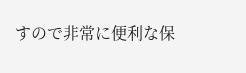すので非常に便利な保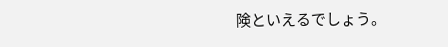険といえるでしょう。